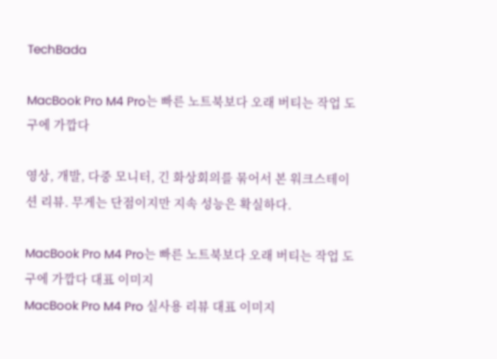TechBada

MacBook Pro M4 Pro는 빠른 노트북보다 오래 버티는 작업 도구에 가깝다

영상, 개발, 다중 모니터, 긴 화상회의를 묶어서 본 워크스테이션 리뷰. 무게는 단점이지만 지속 성능은 확실하다.

MacBook Pro M4 Pro는 빠른 노트북보다 오래 버티는 작업 도구에 가깝다 대표 이미지
MacBook Pro M4 Pro 실사용 리뷰 대표 이미지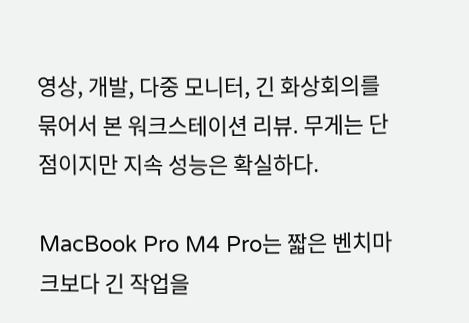영상, 개발, 다중 모니터, 긴 화상회의를 묶어서 본 워크스테이션 리뷰. 무게는 단점이지만 지속 성능은 확실하다.

MacBook Pro M4 Pro는 짧은 벤치마크보다 긴 작업을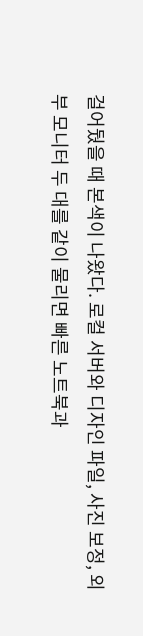걸어뒀을 때 본색이 나왔다. 로컬 서버와 디자인 파일, 사진 보정, 외부 모니터 두 대를 같이 물리면 빠른 노트북과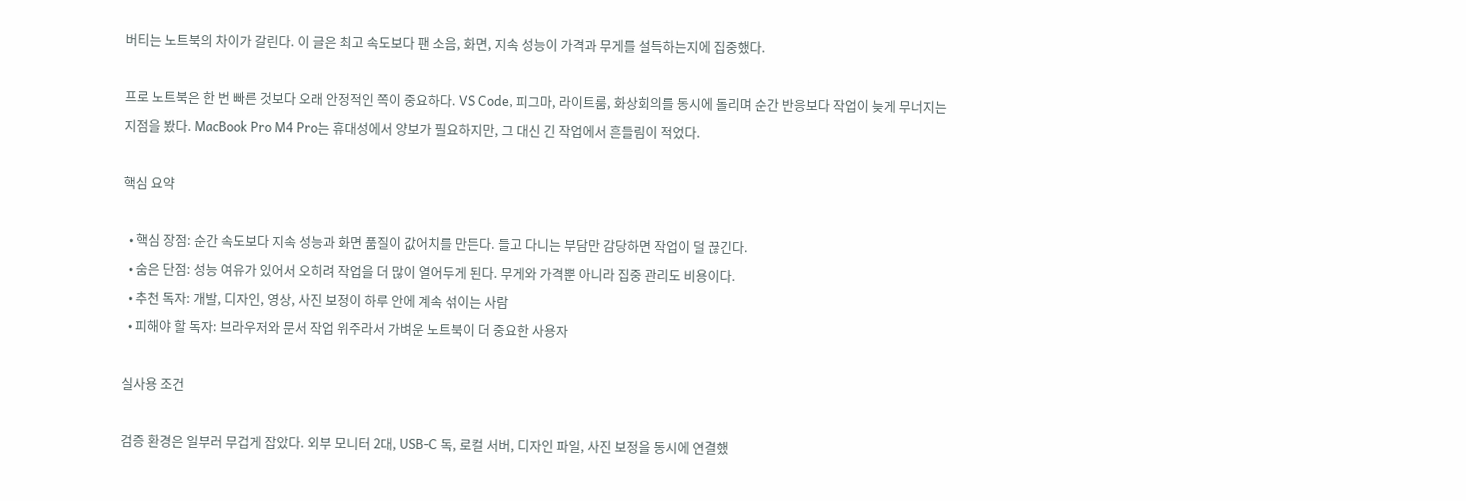버티는 노트북의 차이가 갈린다. 이 글은 최고 속도보다 팬 소음, 화면, 지속 성능이 가격과 무게를 설득하는지에 집중했다.

프로 노트북은 한 번 빠른 것보다 오래 안정적인 쪽이 중요하다. VS Code, 피그마, 라이트룸, 화상회의를 동시에 돌리며 순간 반응보다 작업이 늦게 무너지는 지점을 봤다. MacBook Pro M4 Pro는 휴대성에서 양보가 필요하지만, 그 대신 긴 작업에서 흔들림이 적었다.

핵심 요약

  • 핵심 장점: 순간 속도보다 지속 성능과 화면 품질이 값어치를 만든다. 들고 다니는 부담만 감당하면 작업이 덜 끊긴다.
  • 숨은 단점: 성능 여유가 있어서 오히려 작업을 더 많이 열어두게 된다. 무게와 가격뿐 아니라 집중 관리도 비용이다.
  • 추천 독자: 개발, 디자인, 영상, 사진 보정이 하루 안에 계속 섞이는 사람
  • 피해야 할 독자: 브라우저와 문서 작업 위주라서 가벼운 노트북이 더 중요한 사용자

실사용 조건

검증 환경은 일부러 무겁게 잡았다. 외부 모니터 2대, USB-C 독, 로컬 서버, 디자인 파일, 사진 보정을 동시에 연결했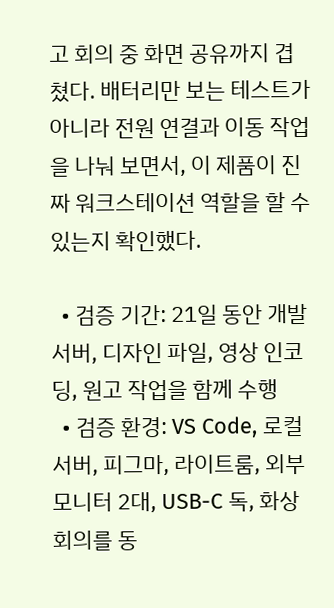고 회의 중 화면 공유까지 겹쳤다. 배터리만 보는 테스트가 아니라 전원 연결과 이동 작업을 나눠 보면서, 이 제품이 진짜 워크스테이션 역할을 할 수 있는지 확인했다.

  • 검증 기간: 21일 동안 개발 서버, 디자인 파일, 영상 인코딩, 원고 작업을 함께 수행
  • 검증 환경: VS Code, 로컬 서버, 피그마, 라이트룸, 외부 모니터 2대, USB-C 독, 화상회의를 동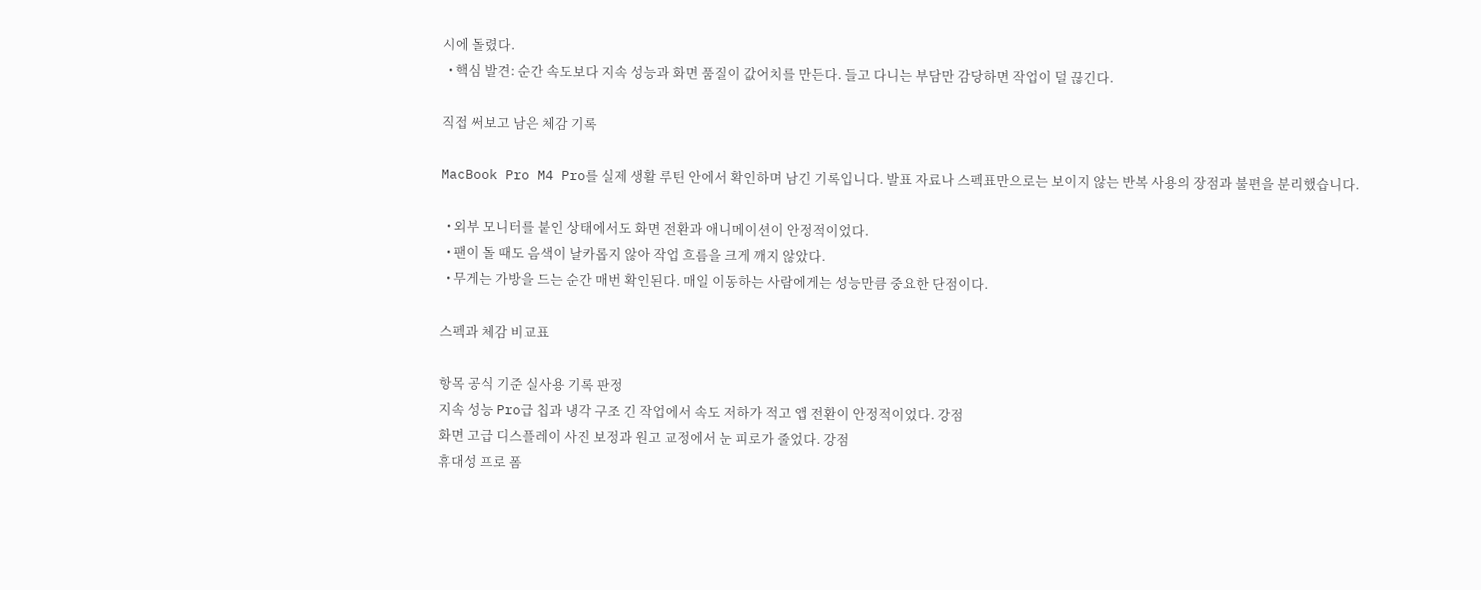시에 돌렸다.
  • 핵심 발견: 순간 속도보다 지속 성능과 화면 품질이 값어치를 만든다. 들고 다니는 부담만 감당하면 작업이 덜 끊긴다.

직접 써보고 남은 체감 기록

MacBook Pro M4 Pro를 실제 생활 루틴 안에서 확인하며 남긴 기록입니다. 발표 자료나 스펙표만으로는 보이지 않는 반복 사용의 장점과 불편을 분리했습니다.

  • 외부 모니터를 붙인 상태에서도 화면 전환과 애니메이션이 안정적이었다.
  • 팬이 돌 때도 음색이 날카롭지 않아 작업 흐름을 크게 깨지 않았다.
  • 무게는 가방을 드는 순간 매번 확인된다. 매일 이동하는 사람에게는 성능만큼 중요한 단점이다.

스펙과 체감 비교표

항목 공식 기준 실사용 기록 판정
지속 성능 Pro급 칩과 냉각 구조 긴 작업에서 속도 저하가 적고 앱 전환이 안정적이었다. 강점
화면 고급 디스플레이 사진 보정과 원고 교정에서 눈 피로가 줄었다. 강점
휴대성 프로 폼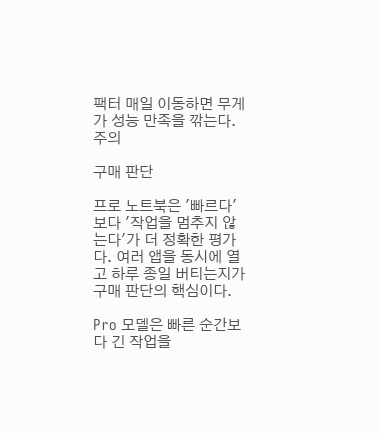팩터 매일 이동하면 무게가 성능 만족을 깎는다. 주의

구매 판단

프로 노트북은 '빠르다'보다 '작업을 멈추지 않는다'가 더 정확한 평가다. 여러 앱을 동시에 열고 하루 종일 버티는지가 구매 판단의 핵심이다.

Pro 모델은 빠른 순간보다 긴 작업을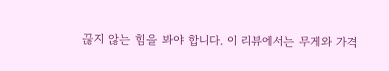끊지 않는 힘을 봐야 합니다. 이 리뷰에서는 무게와 가격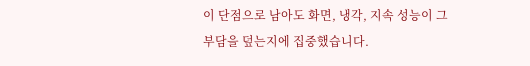이 단점으로 남아도 화면, 냉각, 지속 성능이 그 부담을 덮는지에 집중했습니다.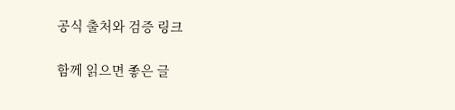공식 출처와 검증 링크

함께 읽으면 좋은 글